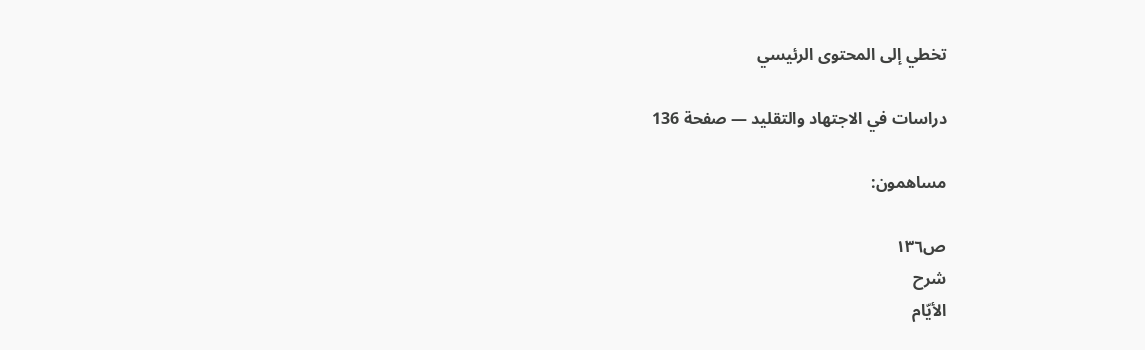تخطي إلى المحتوى الرئيسي

دراسات في الاجتهاد والتقليد — صفحة 136

مساهمون:

ص١٣٦
شرح
الأيّام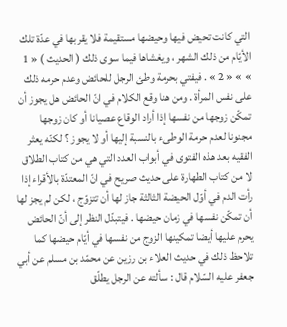التي كانت تحيض فيها وحيضها مستقيمة فلا يقربها في عدّة تلك الأيّام من ذلك الشهر ، ويغشاها فيما سوى ذلك ( الحديث ) « 1 » » « 2 » . فيفتي بحرمة وطئ الرجل للحائض وعدم حرمه ذلك على نفس المرأة . ومن هنا وقع الكلام في انّ الحائض هل يجوز أن تمكّن زوجها من نفسها إذا أراد الوقاع عصيانا أو كان زوجها مجنونا لعدم حرمة الوطىء بالنسبة إليها أو لا يجوز ؟ لكنّه يعثر الفقيه بعد هذه الفتوى في أبواب العدد التي هي من كتاب الطلاق لا من كتاب الطهارة على حديث صريح في انّ المعتدّة بالأقراء إذا رأت الدم في أوّل الحيضة الثالثة جاز لها أن تتزوّج ، لكن لم يجز لها أن تمكّن نفسها في زمان حيضها . فيتبدّل النظر إلى أنّ الحائض يحرم عليها أيضا تمكينها الزوج من نفسها في أيّام حيضها كما تلاحظ ذلك في حديث العلاء بن رزين عن محمّد بن مسلم عن أبي جعفر عليه السّلام قال : سألته عن الرجل يطلّق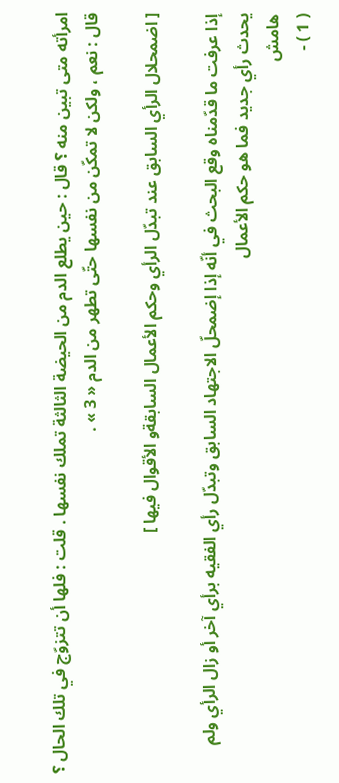امرأته متى تبين منه ؟ قال : حين يطلع الدم من الحيضة الثالثة تملك نفسها . قلت : فلها أن تتزوّج في تلك الحال ؟ قال : نعم ، ولكن لا تمكّن من نفسها حتّى تطهر من الدم « 3 » .

[ اضمحلال الرأي السابق عند تبدّل الرأي وحكم الأعمال السابقةو الأقوال فيها ]

إذا عرفت ما قدّمناه وقع البحث في أنّه إذا إضمحلّ الاجتهاد السابق وتبدّل رأي الفقيه برأي آخر أو زال الرأي ولم يحدث رأي جديد فما هو حكم الأعمال
هامش
( 1 ) -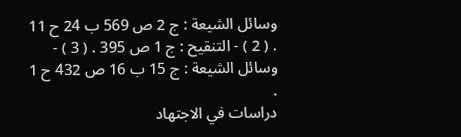وسائل الشيعة : ج 2 ص 569 ب 24 ح 11 . ( 2 ) - التنقيح : ج 1 ص 395 . ( 3 ) - وسائل الشيعة : ج 15 ب 16 ص 432 ح 1 .
دراسات في الاجتهاد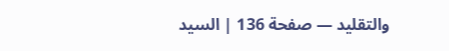والتقليد — صفحة 136 | السيد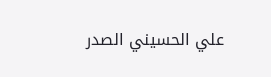علي الحسيني الصدر